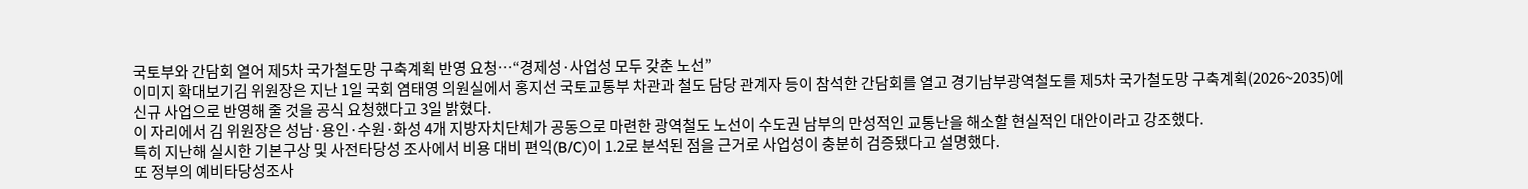국토부와 간담회 열어 제5차 국가철도망 구축계획 반영 요청…“경제성·사업성 모두 갖춘 노선”
이미지 확대보기김 위원장은 지난 1일 국회 염태영 의원실에서 홍지선 국토교통부 차관과 철도 담당 관계자 등이 참석한 간담회를 열고 경기남부광역철도를 제5차 국가철도망 구축계획(2026~2035)에 신규 사업으로 반영해 줄 것을 공식 요청했다고 3일 밝혔다.
이 자리에서 김 위원장은 성남·용인·수원·화성 4개 지방자치단체가 공동으로 마련한 광역철도 노선이 수도권 남부의 만성적인 교통난을 해소할 현실적인 대안이라고 강조했다.
특히 지난해 실시한 기본구상 및 사전타당성 조사에서 비용 대비 편익(B/C)이 1.2로 분석된 점을 근거로 사업성이 충분히 검증됐다고 설명했다.
또 정부의 예비타당성조사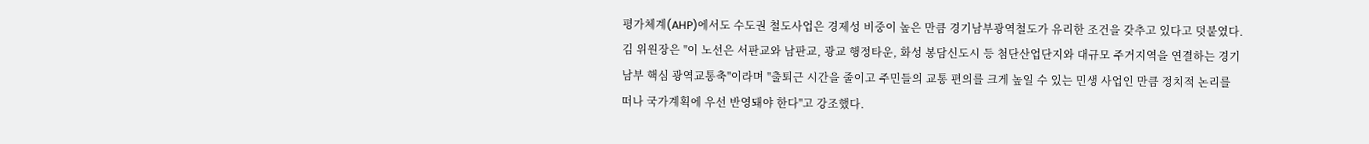평가체계(AHP)에서도 수도권 철도사업은 경제성 비중이 높은 만큼 경기남부광역철도가 유리한 조건을 갖추고 있다고 덧붙였다.
김 위원장은 "이 노선은 서판교와 남판교, 광교 행정타운, 화성 봉담신도시 등 첨단산업단지와 대규모 주거지역을 연결하는 경기남부 핵심 광역교통축"이라며 "출퇴근 시간을 줄이고 주민들의 교통 편의를 크게 높일 수 있는 민생 사업인 만큼 정치적 논리를 떠나 국가계획에 우선 반영돼야 한다"고 강조했다.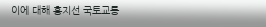이에 대해 홍지선 국토교통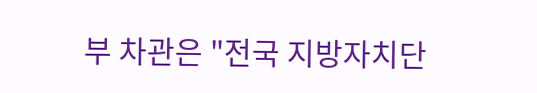부 차관은 "전국 지방자치단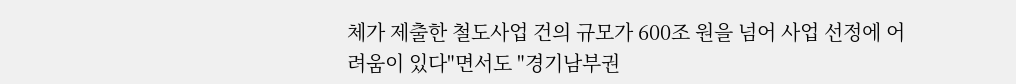체가 제출한 철도사업 건의 규모가 600조 원을 넘어 사업 선정에 어려움이 있다"면서도 "경기남부권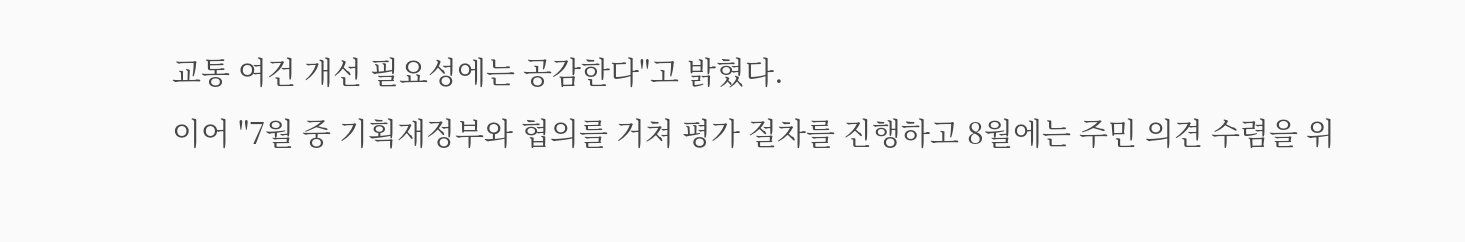교통 여건 개선 필요성에는 공감한다"고 밝혔다.
이어 "7월 중 기획재정부와 협의를 거쳐 평가 절차를 진행하고 8월에는 주민 의견 수렴을 위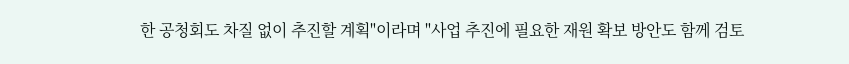한 공청회도 차질 없이 추진할 계획"이라며 "사업 추진에 필요한 재원 확보 방안도 함께 검토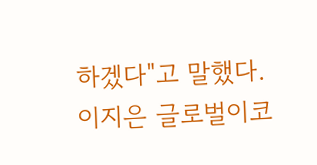하겠다"고 말했다.
이지은 글로벌이코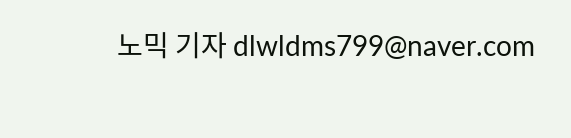노믹 기자 dlwldms799@naver.com